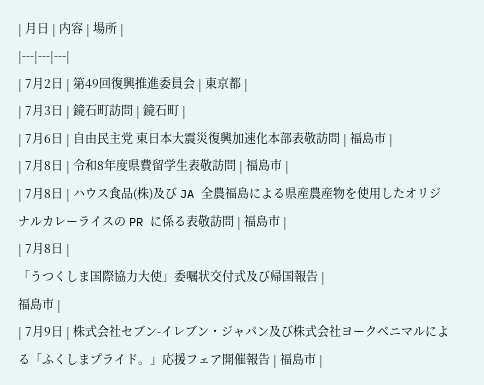| 月日 | 内容 | 場所 |
|---|---|---|
| 7月2日 | 第49回復興推進委員会 | 東京都 |
| 7月3日 | 鏡石町訪問 | 鏡石町 |
| 7月6日 | 自由民主党 東日本大震災復興加速化本部表敬訪問 | 福島市 |
| 7月8日 | 令和8年度県費留学生表敬訪問 | 福島市 |
| 7月8日 | ハウス食品(株)及び JA 全農福島による県産農産物を使用したオリジナルカレーライスの PR に係る表敬訪問 | 福島市 |
| 7月8日 |
「うつくしま国際協力大使」委嘱状交付式及び帰国報告 |
福島市 |
| 7月9日 | 株式会社セブン-イレブン・ジャパン及び株式会社ヨークベニマルによる「ふくしまプライド。」応援フェア開催報告 | 福島市 |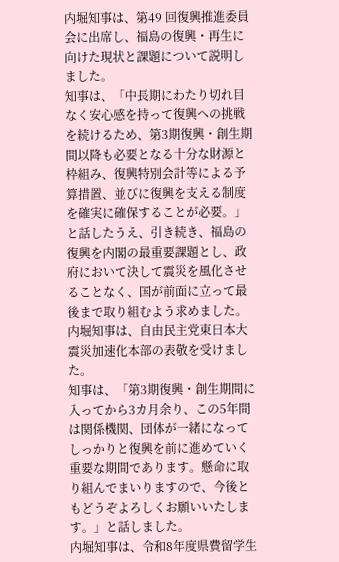内堀知事は、第49 回復興推進委員会に出席し、福島の復興・再生に向けた現状と課題について説明しました。
知事は、「中長期にわたり切れ目なく安心感を持って復興への挑戦を続けるため、第3期復興・創生期間以降も必要となる十分な財源と枠組み、復興特別会計等による予算措置、並びに復興を支える制度を確実に確保することが必要。」と話したうえ、引き続き、福島の復興を内閣の最重要課題とし、政府において決して震災を風化させることなく、国が前面に立って最後まで取り組むよう求めました。
内堀知事は、自由民主党東日本大震災加速化本部の表敬を受けました。
知事は、「第3期復興・創生期間に入ってから3カ月余り、この5年間は関係機関、団体が一緒になってしっかりと復興を前に進めていく重要な期間であります。懸命に取り組んでまいりますので、今後ともどうぞよろしくお願いいたします。」と話しました。
内堀知事は、令和8年度県費留学生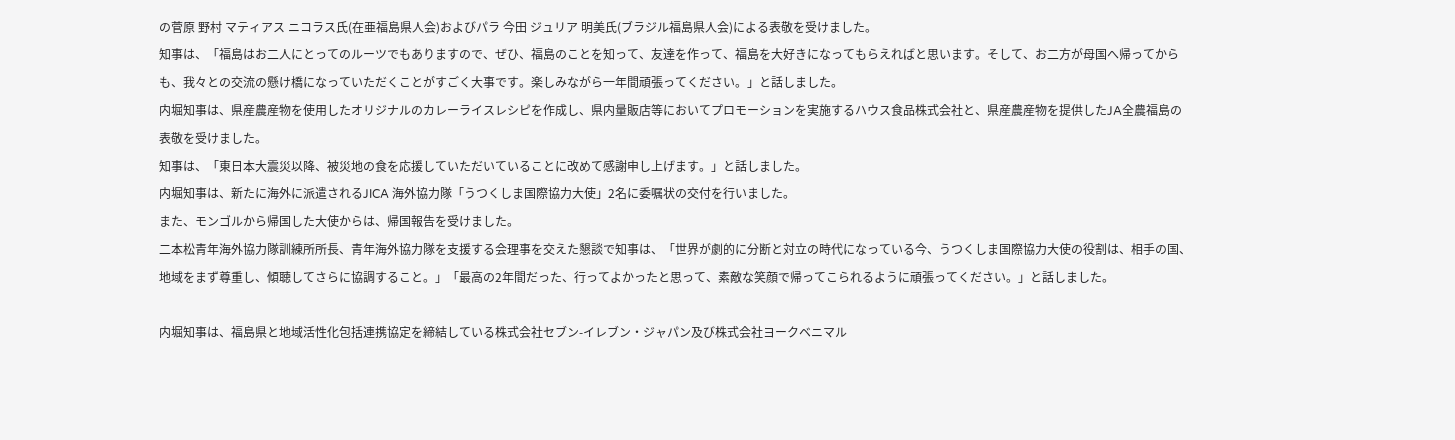の菅原 野村 マティアス ニコラス氏(在亜福島県人会)およびパラ 今田 ジュリア 明美氏(ブラジル福島県人会)による表敬を受けました。
知事は、「福島はお二人にとってのルーツでもありますので、ぜひ、福島のことを知って、友達を作って、福島を大好きになってもらえればと思います。そして、お二方が母国へ帰ってからも、我々との交流の懸け橋になっていただくことがすごく大事です。楽しみながら一年間頑張ってください。」と話しました。
内堀知事は、県産農産物を使用したオリジナルのカレーライスレシピを作成し、県内量販店等においてプロモーションを実施するハウス食品株式会社と、県産農産物を提供したJA全農福島の表敬を受けました。
知事は、「東日本大震災以降、被災地の食を応援していただいていることに改めて感謝申し上げます。」と話しました。
内堀知事は、新たに海外に派遣されるJICA 海外協力隊「うつくしま国際協力大使」2名に委嘱状の交付を行いました。
また、モンゴルから帰国した大使からは、帰国報告を受けました。
二本松青年海外協力隊訓練所所長、青年海外協力隊を支援する会理事を交えた懇談で知事は、「世界が劇的に分断と対立の時代になっている今、うつくしま国際協力大使の役割は、相手の国、地域をまず尊重し、傾聴してさらに協調すること。」「最高の2年間だった、行ってよかったと思って、素敵な笑顔で帰ってこられるように頑張ってください。」と話しました。

内堀知事は、福島県と地域活性化包括連携協定を締結している株式会社セブン-イレブン・ジャパン及び株式会社ヨークベニマル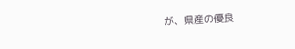が、県産の優良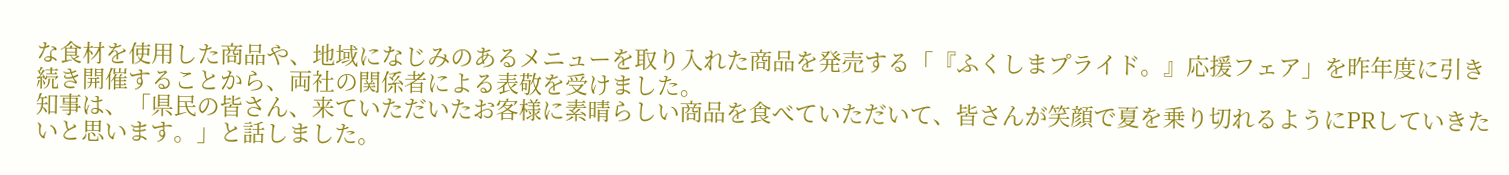な食材を使用した商品や、地域になじみのあるメニューを取り入れた商品を発売する「『ふくしまプライド。』応援フェア」を昨年度に引き続き開催することから、両社の関係者による表敬を受けました。
知事は、「県民の皆さん、来ていただいたお客様に素晴らしい商品を食べていただいて、皆さんが笑顔で夏を乗り切れるようにPRしていきたいと思います。」と話しました。